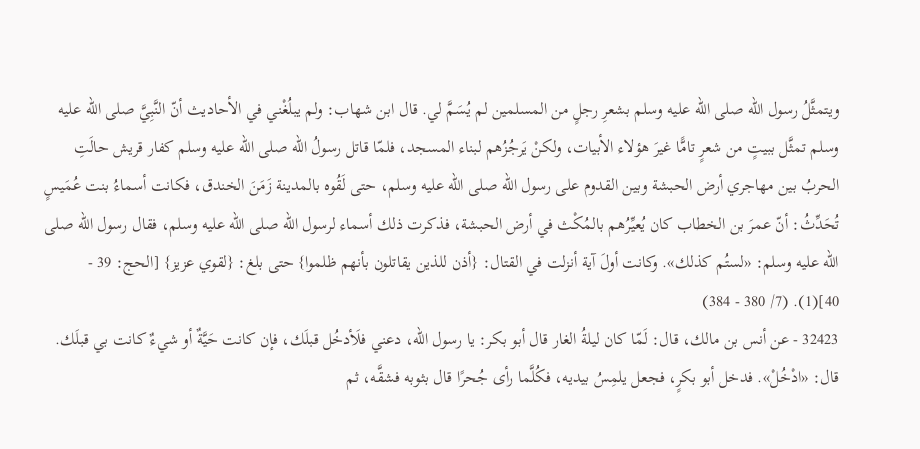ويتمثَّلُ رسول الله صلى الله عليه وسلم بشعرِ رجلٍ من المسلمين لم يُسَمَّ لي. قال ابن شهاب: ولم يبلُغْني في الأحاديث أنّ النَّبِيَّ صلى الله عليه وسلم تمثَّل ببيتٍ من شعرٍ تامًّا غيرَ هؤلاء الأبيات، ولكنْ يَرجُزُهم لبناء المسجد، فلمّا قاتل رسولُ الله صلى الله عليه وسلم كفار قريش حالَتِ الحربُ بين مهاجري أرض الحبشة وبين القدوم على رسول الله صلى الله عليه وسلم، حتى لَقُوه بالمدينة زَمَنَ الخندق، فكانت أسماءُ بنت عُمَيسٍ تُحَدِّثُ: أنّ عمرَ بن الخطاب كان يُعيِّرُهم بالمُكْث في أرض الحبشة، فذكرت ذلك أسماء لرسول الله صلى الله عليه وسلم، فقال رسول الله صلى الله عليه وسلم: «لستُم كذلك». وكانت أولَ آية أنزلت في القتال: {أذن للذين يقاتلون بأنهم ظلموا} حتى بلغ: {لقوي عزيز} [الحج: 39 - 40](1). (7/ 380 - 384)
32423 - عن أنس بن مالك، قال: لَمّا كان ليلةُ الغار قال أبو بكر: يا رسول الله، دعني فلَأدخُل قبلَك، فإن كانت حَيَّةٌ أو شيءٌ كانت بي قبلَك. قال: «ادْخُلْ». فدخل أبو بكرٍ، فجعل يلمِسُ بيديه، فكُلَّما رأى جُحرًا قال بثوبه فشقَّه، ثم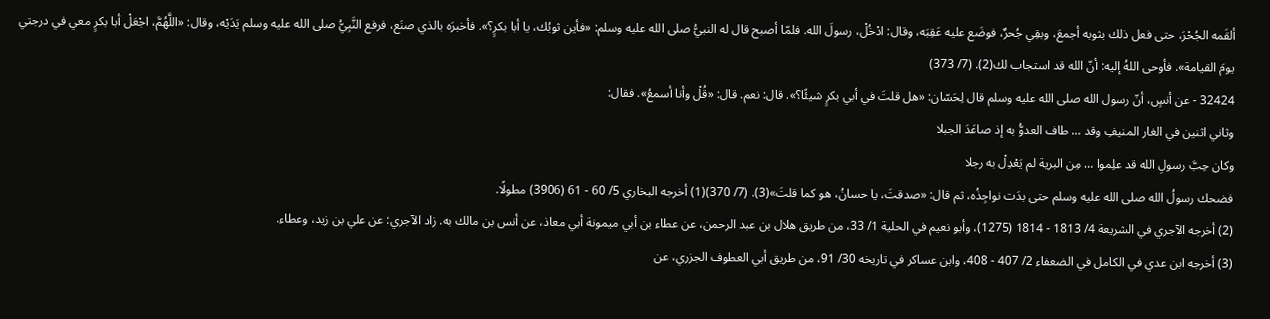ألقَمه الجُحْرَ، حتى فعل ذلك بثوبه أجمعَ، وبقِي جُحرٌ، فوضَع عليه عَقِبَه، وقال: ادْخُلْ، رسولَ الله. فلمّا أصبح قال له النبيُّ صلى الله عليه وسلم: «فأين ثوبُك، يا أبا بكرٍ؟». فأخبرَه بالذي صنَع، فرفع النَّبِيُّ صلى الله عليه وسلم يَدَيْه، وقال: «اللَّهُمَّ، اجْعَلْ أبا بكرٍ معي في درجتي يومَ القيامة». فأوحى اللهُ إليه: أنّ الله قد استجاب لك(2). (7/ 373)
32424 - عن أنسٍ، أنّ رسول الله صلى الله عليه وسلم قال لِحَسّان: «هل قلتَ في أبي بكرٍ شيئًا؟». قال: نعم. قال: «قُلْ وأنا أسمعُ». فقال:
وثاني اثنين في الغار المنيفِ وقد … طاف العدوُّ به إذ صاعَدَ الجبلا
وكان حِبَّ رسولِ الله قد علِموا … مِن البرية لم يَعْدِلْ به رجلا
فضحك رسولُ الله صلى الله عليه وسلم حتى بدَت نواجِذُه، ثم قال: «صدقتَ، يا حسانُ، هو كما قلتَ»(3). (7/ 370)(1) أخرجه البخاري 5/ 60 - 61 (3906) مطولًا.
(2) أخرجه الآجري في الشريعة 4/ 1813 - 1814 (1275)، وأبو نعيم في الحلية 1/ 33، من طريق هلال بن عبد الرحمن، عن عطاء بن أبي ميمونة أبي معاذ، عن أنس بن مالك به. زاد الآجري: عن علي بن زيد، وعطاء.
(3) أخرجه ابن عدي في الكامل في الضعفاء 2/ 407 - 408، وابن عساكر في تاريخه 30/ 91، من طريق أبي العطوف الجزري، عن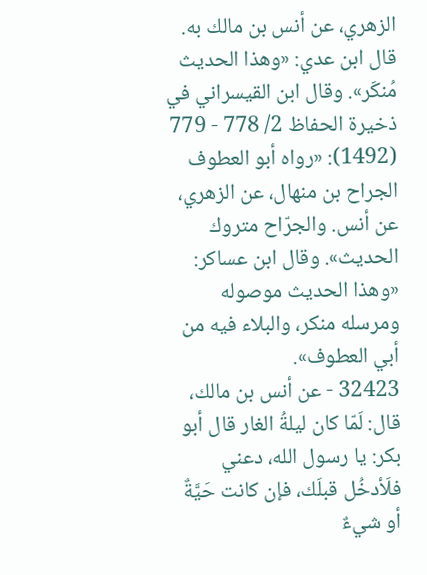الزهري، عن أنس بن مالك به.
قال ابن عدي: «وهذا الحديث مُنكَر». وقال ابن القيسراني في ذخيرة الحفاظ 2/ 778 - 779 (1492): «رواه أبو العطوف الجراح بن منهال، عن الزهري، عن أنس. والجرّاح متروك الحديث». وقال ابن عساكر: «وهذا الحديث موصوله ومرسله منكر، والبلاء فيه من أبي العطوف».
32423 - عن أنس بن مالك، قال: لَمّا كان ليلةُ الغار قال أبو بكر: يا رسول الله، دعني فلَأدخُل قبلَك، فإن كانت حَيَّةٌ أو شيءٌ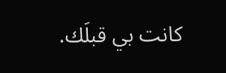كانت بي قبلَك.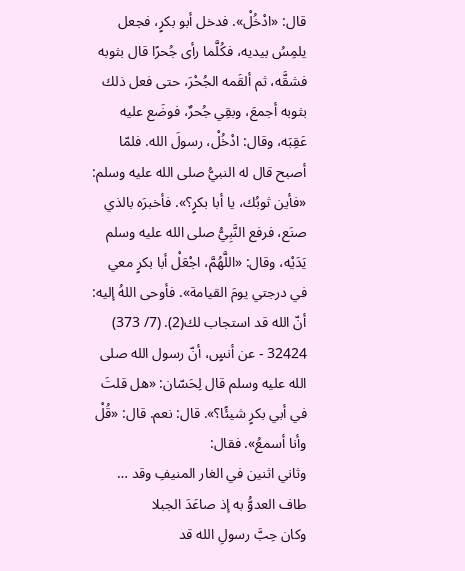قال: «ادْخُلْ». فدخل أبو بكرٍ، فجعل يلمِسُ بيديه، فكُلَّما رأى جُحرًا قال بثوبه فشقَّه، ثم ألقَمه الجُحْرَ، حتى فعل ذلك بثوبه أجمعَ، وبقِي جُحرٌ، فوضَع عليه عَقِبَه، وقال: ادْخُلْ، رسولَ الله. فلمّا أصبح قال له النبيُّ صلى الله عليه وسلم: «فأين ثوبُك، يا أبا بكرٍ؟». فأخبرَه بالذي صنَع، فرفع النَّبِيُّ صلى الله عليه وسلم يَدَيْه، وقال: «اللَّهُمَّ، اجْعَلْ أبا بكرٍ معي في درجتي يومَ القيامة». فأوحى اللهُ إليه: أنّ الله قد استجاب لك(2). (7/ 373)
32424 - عن أنسٍ، أنّ رسول الله صلى الله عليه وسلم قال لِحَسّان: «هل قلتَ في أبي بكرٍ شيئًا؟». قال: نعم. قال: «قُلْ وأنا أسمعُ». فقال:
وثاني اثنين في الغار المنيفِ وقد … طاف العدوُّ به إذ صاعَدَ الجبلا
وكان حِبَّ رسولِ الله قد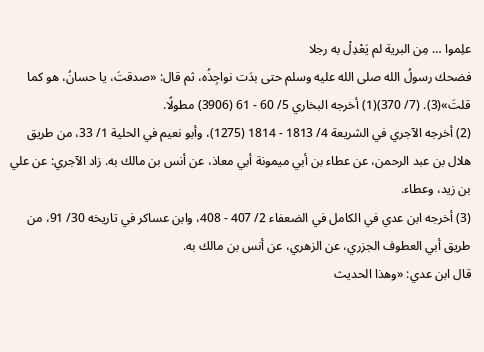علِموا … مِن البرية لم يَعْدِلْ به رجلا
فضحك رسولُ الله صلى الله عليه وسلم حتى بدَت نواجِذُه، ثم قال: «صدقتَ، يا حسانُ، هو كما قلتَ»(3). (7/ 370)(1) أخرجه البخاري 5/ 60 - 61 (3906) مطولًا.
(2) أخرجه الآجري في الشريعة 4/ 1813 - 1814 (1275)، وأبو نعيم في الحلية 1/ 33، من طريق هلال بن عبد الرحمن، عن عطاء بن أبي ميمونة أبي معاذ، عن أنس بن مالك به. زاد الآجري: عن علي بن زيد، وعطاء.
(3) أخرجه ابن عدي في الكامل في الضعفاء 2/ 407 - 408، وابن عساكر في تاريخه 30/ 91، من طريق أبي العطوف الجزري، عن الزهري، عن أنس بن مالك به.
قال ابن عدي: «وهذا الحديث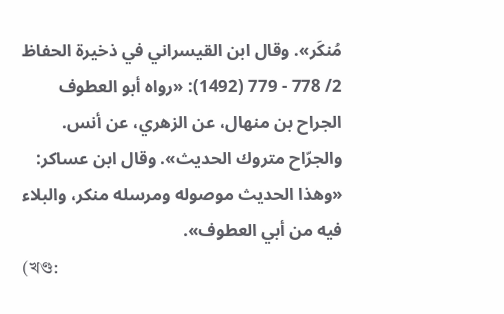مُنكَر». وقال ابن القيسراني في ذخيرة الحفاظ 2/ 778 - 779 (1492): «رواه أبو العطوف الجراح بن منهال، عن الزهري، عن أنس. والجرّاح متروك الحديث». وقال ابن عساكر: «وهذا الحديث موصوله ومرسله منكر، والبلاء فيه من أبي العطوف».
(খণ্ড: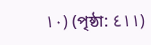١٠) (পৃষ্ঠা: ٤١١)